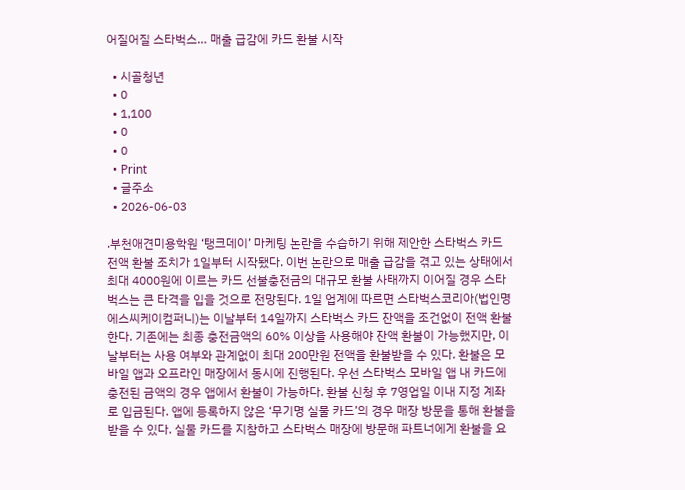어질어질 스타벅스… 매출 급감에 카드 환불 시작

  • 시골청년
  • 0
  • 1,100
  • 0
  • 0
  • Print
  • 글주소
  • 2026-06-03

.부천애견미용학원 ‘탱크데이’ 마케팅 논란을 수습하기 위해 제안한 스타벅스 카드 전액 환불 조치가 1일부터 시작됐다. 이번 논란으로 매출 급감을 겪고 있는 상태에서 최대 4000원에 이르는 카드 선불충전금의 대규모 환불 사태까지 이어질 경우 스타벅스는 큰 타격을 입을 것으로 전망된다. 1일 업계에 따르면 스타벅스코리아(법인명 에스씨케이컴퍼니)는 이날부터 14일까지 스타벅스 카드 잔액을 조건없이 전액 환불한다. 기존에는 최종 충전금액의 60% 이상을 사용해야 잔액 환불이 가능했지만, 이날부터는 사용 여부와 관계없이 최대 200만원 전액을 환불받을 수 있다. 환불은 모바일 앱과 오프라인 매장에서 동시에 진행된다. 우선 스타벅스 모바일 앱 내 카드에 충전된 금액의 경우 앱에서 환불이 가능하다. 환불 신청 후 7영업일 이내 지정 계좌로 입금된다. 앱에 등록하지 않은 ‘무기명 실물 카드’의 경우 매장 방문을 통해 환불을 받을 수 있다. 실물 카드를 지참하고 스타벅스 매장에 방문해 파트너에게 환불을 요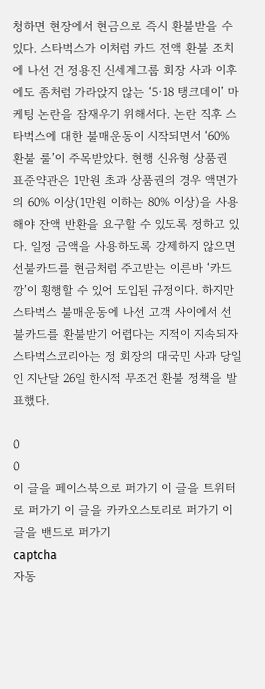청하면 현장에서 현금으로 즉시 환불받을 수 있다. 스타벅스가 이처럼 카드 전액 환불 조치에 나선 건 정용진 신세계그룹 회장 사과 이후에도 좀처럼 가라앉지 않는 ‘5·18 탱크데이’ 마케팅 논란을 잠재우기 위해서다. 논란 직후 스타벅스에 대한 불매운동이 시작되면서 ‘60% 환불 룰’이 주목받았다. 현행 신유형 상품권 표준약관은 1만원 초과 상품권의 경우 액면가의 60% 이상(1만원 이하는 80% 이상)을 사용해야 잔액 반환을 요구할 수 있도록 정하고 있다. 일정 금액을 사용하도록 강제하지 않으면 선불카드를 현금처럼 주고받는 이른바 ‘카드깡’이 횡행할 수 있어 도입된 규정이다. 하지만 스타벅스 불매운동에 나선 고객 사이에서 선불카드를 환불받기 어렵다는 지적이 지속되자 스타벅스코리아는 정 회장의 대국민 사과 당일인 지난달 26일 한시적 무조건 환불 정책을 발표했다.

0
0
이 글을 페이스북으로 퍼가기 이 글을 트위터로 퍼가기 이 글을 카카오스토리로 퍼가기 이 글을 밴드로 퍼가기
captcha
자동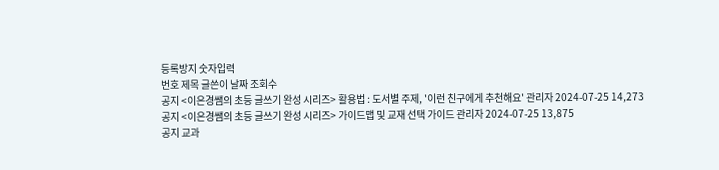등록방지 숫자입력
번호 제목 글쓴이 날짜 조회수
공지 <이은경쌤의 초등 글쓰기 완성 시리즈> 활용법 : 도서별 주제, '이런 친구에게 추천해요' 관리자 2024-07-25 14,273
공지 <이은경쌤의 초등 글쓰기 완성 시리즈> 가이드맵 및 교재 선택 가이드 관리자 2024-07-25 13,875
공지 교과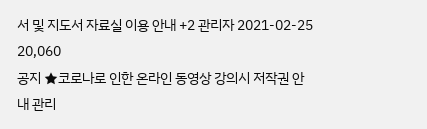서 및 지도서 자료실 이용 안내 +2 관리자 2021-02-25 20,060
공지 ★코로나로 인한 온라인 동영상 강의시 저작권 안내 관리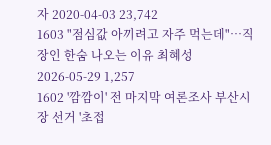자 2020-04-03 23,742
1603 "점심값 아끼려고 자주 먹는데"…직장인 한숨 나오는 이유 최혜성 2026-05-29 1,257
1602 '깜깜이' 전 마지막 여론조사 부산시장 선거 '초접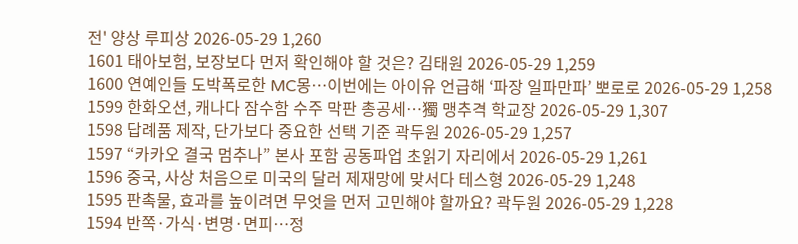전' 양상 루피상 2026-05-29 1,260
1601 태아보험, 보장보다 먼저 확인해야 할 것은? 김태원 2026-05-29 1,259
1600 연예인들 도박폭로한 MC몽…이번에는 아이유 언급해 ‘파장 일파만파’ 뽀로로 2026-05-29 1,258
1599 한화오션, 캐나다 잠수함 수주 막판 총공세…獨 맹추격 학교장 2026-05-29 1,307
1598 답례품 제작, 단가보다 중요한 선택 기준 곽두원 2026-05-29 1,257
1597 “카카오 결국 멈추나” 본사 포함 공동파업 초읽기 자리에서 2026-05-29 1,261
1596 중국, 사상 처음으로 미국의 달러 제재망에 맞서다 테스형 2026-05-29 1,248
1595 판촉물, 효과를 높이려면 무엇을 먼저 고민해야 할까요? 곽두원 2026-05-29 1,228
1594 반쪽·가식·변명·면피…정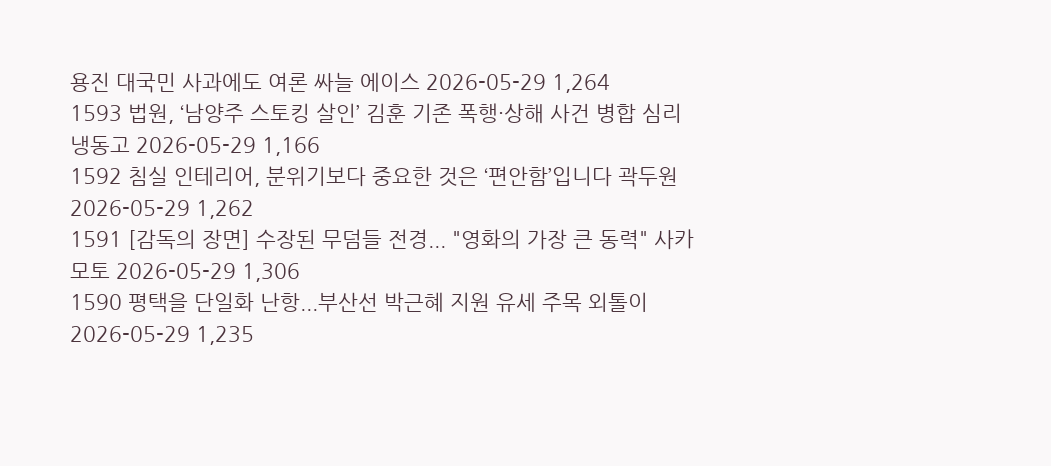용진 대국민 사과에도 여론 싸늘 에이스 2026-05-29 1,264
1593 법원, ‘남양주 스토킹 살인’ 김훈 기존 폭행·상해 사건 병합 심리 냉동고 2026-05-29 1,166
1592 침실 인테리어, 분위기보다 중요한 것은 ‘편안함’입니다 곽두원 2026-05-29 1,262
1591 [감독의 장면] 수장된 무덤들 전경... "영화의 가장 큰 동력" 사카모토 2026-05-29 1,306
1590 평택을 단일화 난항...부산선 박근혜 지원 유세 주목 외톨이 2026-05-29 1,235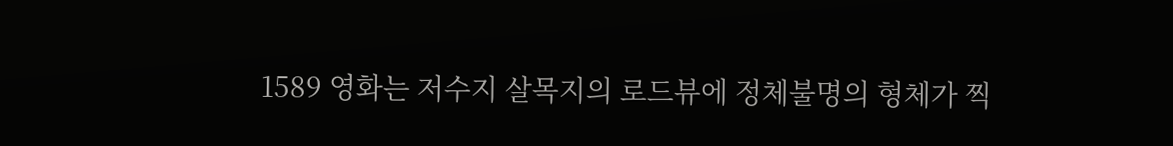1589 영화는 저수지 살목지의 로드뷰에 정체불명의 형체가 찍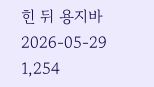힌 뒤 용지바 2026-05-29 1,254